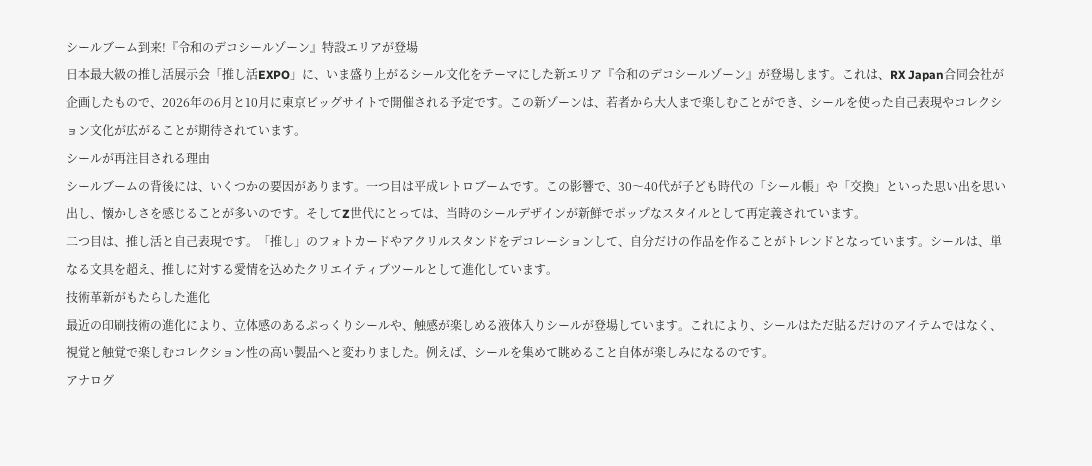シールブーム到来!『令和のデコシールゾーン』特設エリアが登場
日本最大級の推し活展示会「推し活EXPO」に、いま盛り上がるシール文化をテーマにした新エリア『令和のデコシールゾーン』が登場します。これは、RX Japan合同会社が企画したもので、2026年の6月と10月に東京ビッグサイトで開催される予定です。この新ゾーンは、若者から大人まで楽しむことができ、シールを使った自己表現やコレクション文化が広がることが期待されています。
シールが再注目される理由
シールブームの背後には、いくつかの要因があります。一つ目は平成レトロブームです。この影響で、30〜40代が子ども時代の「シール帳」や「交換」といった思い出を思い出し、懐かしさを感じることが多いのです。そしてZ世代にとっては、当時のシールデザインが新鮮でポップなスタイルとして再定義されています。
二つ目は、推し活と自己表現です。「推し」のフォトカードやアクリルスタンドをデコレーションして、自分だけの作品を作ることがトレンドとなっています。シールは、単なる文具を超え、推しに対する愛情を込めたクリエイティブツールとして進化しています。
技術革新がもたらした進化
最近の印刷技術の進化により、立体感のあるぷっくりシールや、触感が楽しめる液体入りシールが登場しています。これにより、シールはただ貼るだけのアイテムではなく、視覚と触覚で楽しむコレクション性の高い製品へと変わりました。例えば、シールを集めて眺めること自体が楽しみになるのです。
アナログ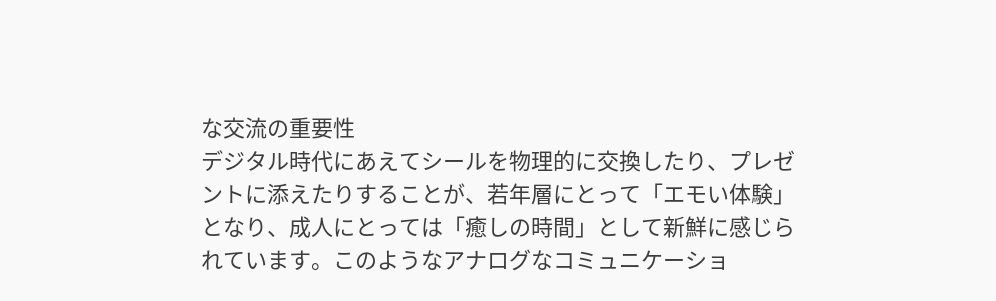な交流の重要性
デジタル時代にあえてシールを物理的に交換したり、プレゼントに添えたりすることが、若年層にとって「エモい体験」となり、成人にとっては「癒しの時間」として新鮮に感じられています。このようなアナログなコミュニケーショ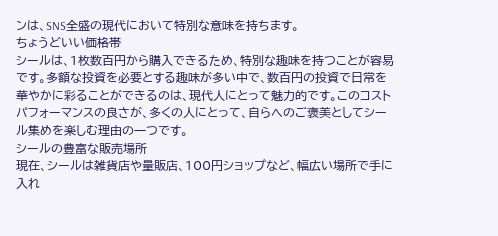ンは、SNS全盛の現代において特別な意味を持ちます。
ちょうどいい価格帯
シールは、1枚数百円から購入できるため、特別な趣味を持つことが容易です。多額な投資を必要とする趣味が多い中で、数百円の投資で日常を華やかに彩ることができるのは、現代人にとって魅力的です。このコストパフォーマンスの良さが、多くの人にとって、自らへのご褒美としてシール集めを楽しむ理由の一つです。
シールの豊富な販売場所
現在、シールは雑貨店や量販店、100円ショップなど、幅広い場所で手に入れ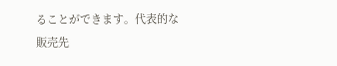ることができます。代表的な販売先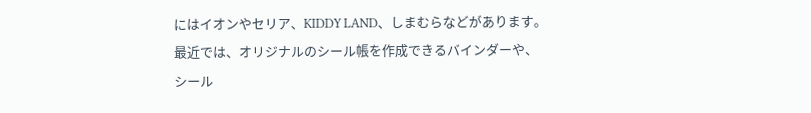にはイオンやセリア、KIDDY LAND、しまむらなどがあります。最近では、オリジナルのシール帳を作成できるバインダーや、シール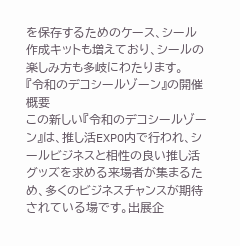を保存するためのケース、シール作成キットも増えており、シールの楽しみ方も多岐にわたります。
『令和のデコシールゾーン』の開催概要
この新しい『令和のデコシールゾーン』は、推し活EXPO内で行われ、シールビジネスと相性の良い推し活グッズを求める来場者が集まるため、多くのビジネスチャンスが期待されている場です。出展企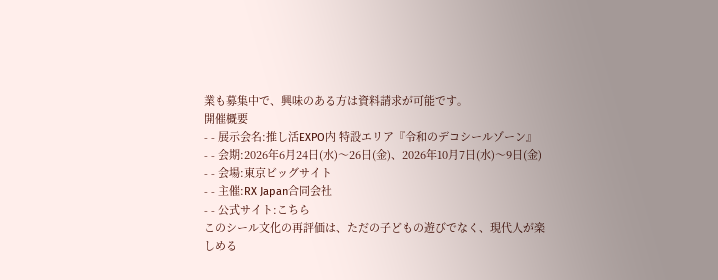業も募集中で、興味のある方は資料請求が可能です。
開催概要
- - 展示会名:推し活EXPO内 特設エリア『令和のデコシールゾーン』
- - 会期:2026年6月24日(水)〜26日(金)、2026年10月7日(水)〜9日(金)
- - 会場:東京ビッグサイト
- - 主催:RX Japan合同会社
- - 公式サイト:こちら
このシール文化の再評価は、ただの子どもの遊びでなく、現代人が楽しめる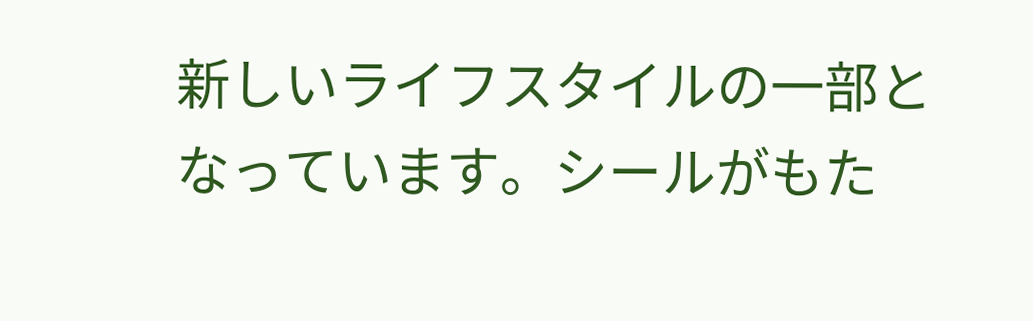新しいライフスタイルの一部となっています。シールがもた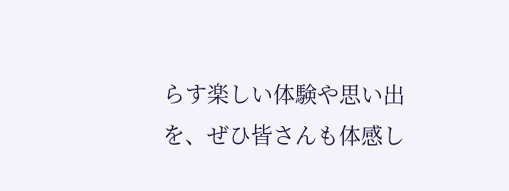らす楽しい体験や思い出を、ぜひ皆さんも体感し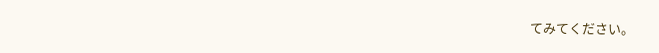てみてください。